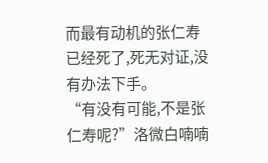而最有动机的张仁寿已经死了,死无对证,没有办法下手。
“有没有可能,不是张仁寿呢?”洛微白喃喃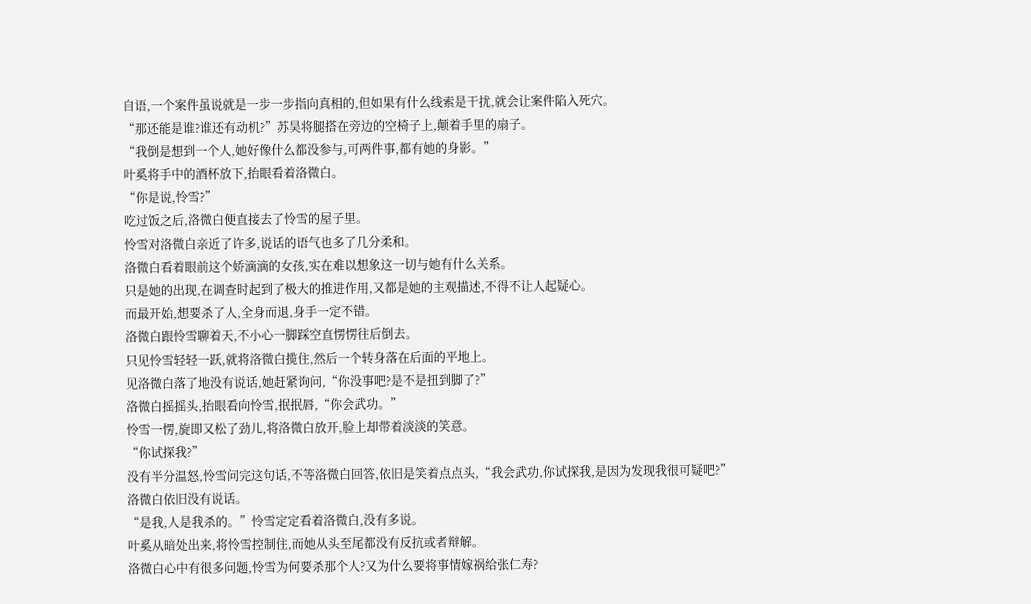自语,一个案件虽说就是一步一步指向真相的,但如果有什么线索是干扰,就会让案件陷入死穴。
“那还能是谁?谁还有动机?”苏昊将腿搭在旁边的空椅子上,颠着手里的扇子。
“我倒是想到一个人,她好像什么都没参与,可两件事,都有她的身影。”
叶奚将手中的酒杯放下,抬眼看着洛微白。
“你是说,怜雪?”
吃过饭之后,洛微白便直接去了怜雪的屋子里。
怜雪对洛微白亲近了许多,说话的语气也多了几分柔和。
洛微白看着眼前这个娇滴滴的女孩,实在难以想象这一切与她有什么关系。
只是她的出现,在调查时起到了极大的推进作用,又都是她的主观描述,不得不让人起疑心。
而最开始,想要杀了人,全身而退,身手一定不错。
洛微白跟怜雪聊着天,不小心一脚踩空直愣愣往后倒去。
只见怜雪轻轻一跃,就将洛微白揽住,然后一个转身落在后面的平地上。
见洛微白落了地没有说话,她赶紧询问,“你没事吧?是不是扭到脚了?”
洛微白摇摇头,抬眼看向怜雪,抿抿唇,“你会武功。”
怜雪一愣,旋即又松了劲儿,将洛微白放开,脸上却带着淡淡的笑意。
“你试探我?”
没有半分温怒,怜雪问完这句话,不等洛微白回答,依旧是笑着点点头,“我会武功,你试探我,是因为发现我很可疑吧?”
洛微白依旧没有说话。
“是我,人是我杀的。”怜雪定定看着洛微白,没有多说。
叶奚从暗处出来,将怜雪控制住,而她从头至尾都没有反抗或者辩解。
洛微白心中有很多问题,怜雪为何要杀那个人?又为什么要将事情嫁祸给张仁寿?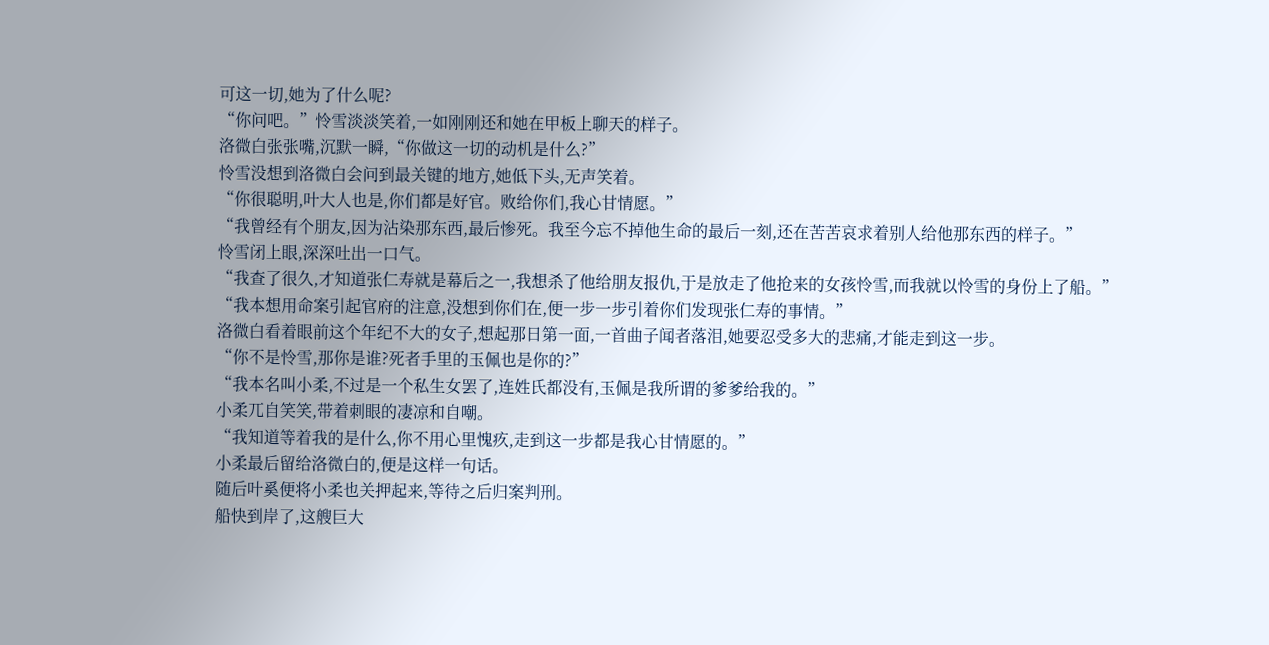可这一切,她为了什么呢?
“你问吧。”怜雪淡淡笑着,一如刚刚还和她在甲板上聊天的样子。
洛微白张张嘴,沉默一瞬,“你做这一切的动机是什么?”
怜雪没想到洛微白会问到最关键的地方,她低下头,无声笑着。
“你很聪明,叶大人也是,你们都是好官。败给你们,我心甘情愿。”
“我曾经有个朋友,因为沾染那东西,最后惨死。我至今忘不掉他生命的最后一刻,还在苦苦哀求着别人给他那东西的样子。”
怜雪闭上眼,深深吐出一口气。
“我查了很久,才知道张仁寿就是幕后之一,我想杀了他给朋友报仇,于是放走了他抢来的女孩怜雪,而我就以怜雪的身份上了船。”
“我本想用命案引起官府的注意,没想到你们在,便一步一步引着你们发现张仁寿的事情。”
洛微白看着眼前这个年纪不大的女子,想起那日第一面,一首曲子闻者落泪,她要忍受多大的悲痛,才能走到这一步。
“你不是怜雪,那你是谁?死者手里的玉佩也是你的?”
“我本名叫小柔,不过是一个私生女罢了,连姓氏都没有,玉佩是我所谓的爹爹给我的。”
小柔兀自笑笑,带着刺眼的凄凉和自嘲。
“我知道等着我的是什么,你不用心里愧疚,走到这一步都是我心甘情愿的。”
小柔最后留给洛微白的,便是这样一句话。
随后叶奚便将小柔也关押起来,等待之后归案判刑。
船快到岸了,这艘巨大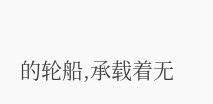的轮船,承载着无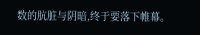数的肮脏与阴暗,终于要落下帷幕。